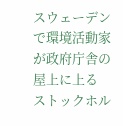スウェーデンで環境活動家が政府庁舎の屋上に上る
ストックホル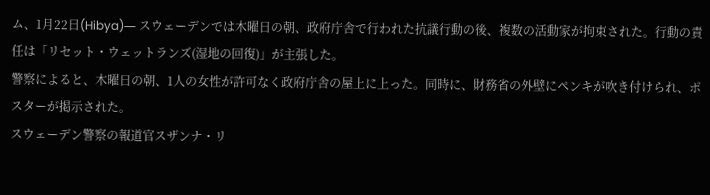ム、1月22日(Hibya)― スウェーデンでは木曜日の朝、政府庁舎で行われた抗議行動の後、複数の活動家が拘束された。行動の責任は「リセット・ウェットランズ(湿地の回復)」が主張した。
警察によると、木曜日の朝、1人の女性が許可なく政府庁舎の屋上に上った。同時に、財務省の外壁にペンキが吹き付けられ、ポスターが掲示された。
スウェーデン警察の報道官スザンナ・リ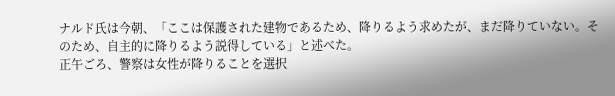ナルド氏は今朝、「ここは保護された建物であるため、降りるよう求めたが、まだ降りていない。そのため、自主的に降りるよう説得している」と述べた。
正午ごろ、警察は女性が降りることを選択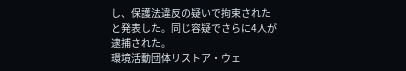し、保護法違反の疑いで拘束されたと発表した。同じ容疑でさらに4人が逮捕された。
環境活動団体リストア・ウェ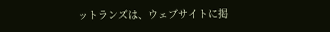ットランズは、ウェブサイトに掲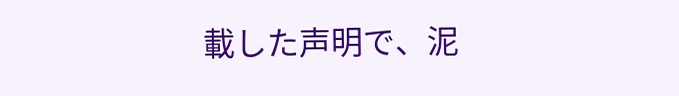載した声明で、泥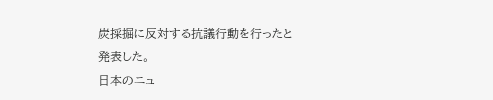炭採掘に反対する抗議行動を行ったと発表した。
日本のニュ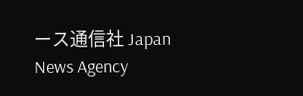ース通信社 Japan News Agency